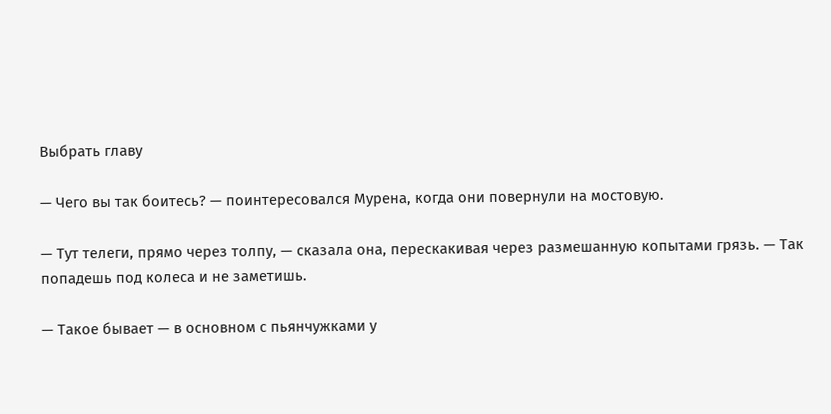Выбрать главу

— Чего вы так боитесь? — поинтересовался Мурена, когда они повернули на мостовую.

— Тут телеги, прямо через толпу, — сказала она, перескакивая через размешанную копытами грязь. — Так попадешь под колеса и не заметишь.

— Такое бывает — в основном с пьянчужками у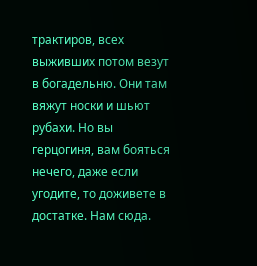трактиров, всех выживших потом везут в богадельню. Они там вяжут носки и шьют рубахи. Но вы герцогиня, вам бояться нечего, даже если угодите, то доживете в достатке. Нам сюда.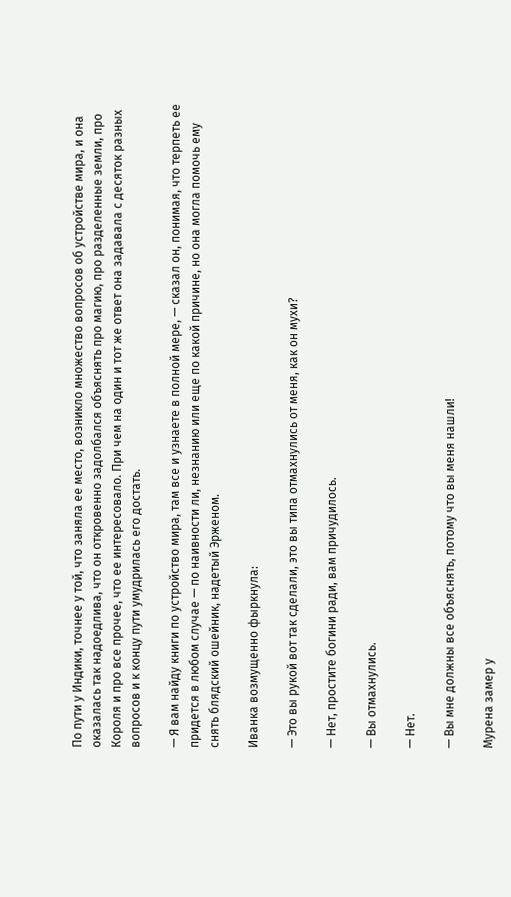По пути у Индики, точнее у той, что заняла ее место, возникло множество вопросов об устройстве мира, и она оказалась так надоедлива, что он откровенно задолбался объяснять про магию, про разделенные земли, про Короля и про все прочее, что ее интересовало. При чем на один и тот же ответ она задавала с десяток разных вопросов и к концу пути умудрилась его достать.

— Я вам найду книги по устройство мира, там все и узнаете в полной мере, — сказал он, понимая, что терпеть ее придется в любом случае — по наивности ли, незнанию или еще по какой причине, но она могла помочь ему снять блядский ошейник, надетый Эрженом.

Иванка возмущенно фыркнула:

— Это вы рукой вот так сделали, это вы типа отмахнулись от меня, как он мухи?

— Нет, простите богини ради, вам причудилось.

— Вы отмахнулись.

— Нет.

— Вы мне должны все объяснять, потому что вы меня нашли!

Мурена замер у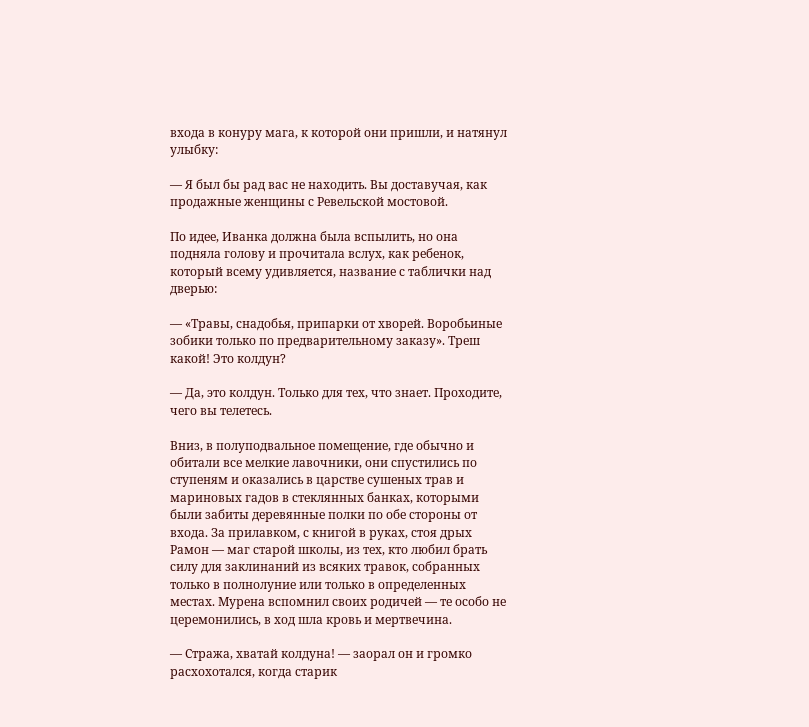входа в конуру мага, к которой они пришли, и натянул улыбку:

— Я был бы рад вас не находить. Вы доставучая, как продажные женщины с Ревельской мостовой.

По идее, Иванка должна была вспылить, но она подняла голову и прочитала вслух, как ребенок, который всему удивляется, название с таблички над дверью:

— «Травы, снадобья, припарки от хворей. Воробьиные зобики только по предварительному заказу». Треш какой! Это колдун?

— Да, это колдун. Только для тех, что знает. Проходите, чего вы телетесь.

Вниз, в полуподвальное помещение, где обычно и обитали все мелкие лавочники, они спустились по ступеням и оказались в царстве сушеных трав и мариновых гадов в стеклянных банках, которыми были забиты деревянные полки по обе стороны от входа. За прилавком, с книгой в руках, стоя дрых Рамон — маг старой школы, из тех, кто любил брать силу для заклинаний из всяких травок, собранных только в полнолуние или только в определенных местах. Мурена вспомнил своих родичей — те особо не церемонились, в ход шла кровь и мертвечина.

— Стража, хватай колдуна! — заорал он и громко расхохотался, когда старик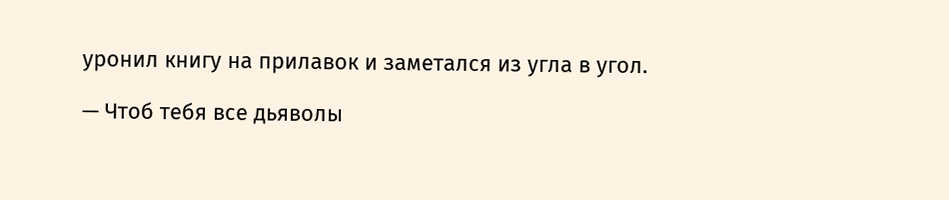уронил книгу на прилавок и заметался из угла в угол.

— Чтоб тебя все дьяволы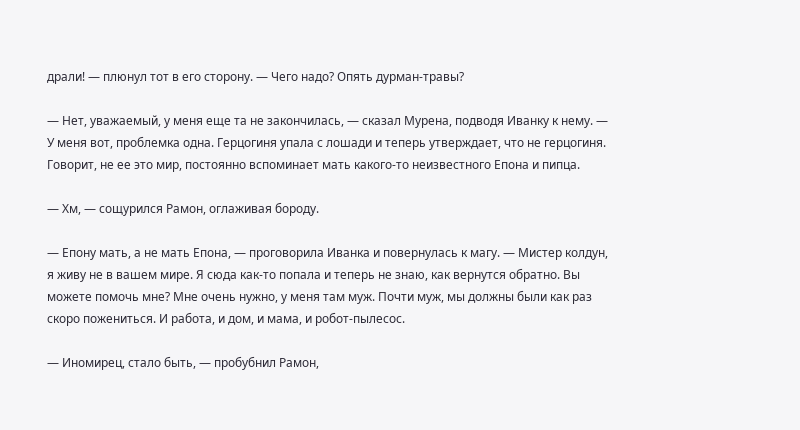драли! — плюнул тот в его сторону. — Чего надо? Опять дурман-травы?

— Нет, уважаемый, у меня еще та не закончилась, — сказал Мурена, подводя Иванку к нему. — У меня вот, проблемка одна. Герцогиня упала с лошади и теперь утверждает, что не герцогиня. Говорит, не ее это мир, постоянно вспоминает мать какого-то неизвестного Епона и пипца.

— Хм, — сощурился Рамон, оглаживая бороду.

— Епону мать, а не мать Епона, — проговорила Иванка и повернулась к магу. — Мистер колдун, я живу не в вашем мире. Я сюда как-то попала и теперь не знаю, как вернутся обратно. Вы можете помочь мне? Мне очень нужно, у меня там муж. Почти муж, мы должны были как раз скоро пожениться. И работа, и дом, и мама, и робот-пылесос.

— Иномирец, стало быть, — пробубнил Рамон,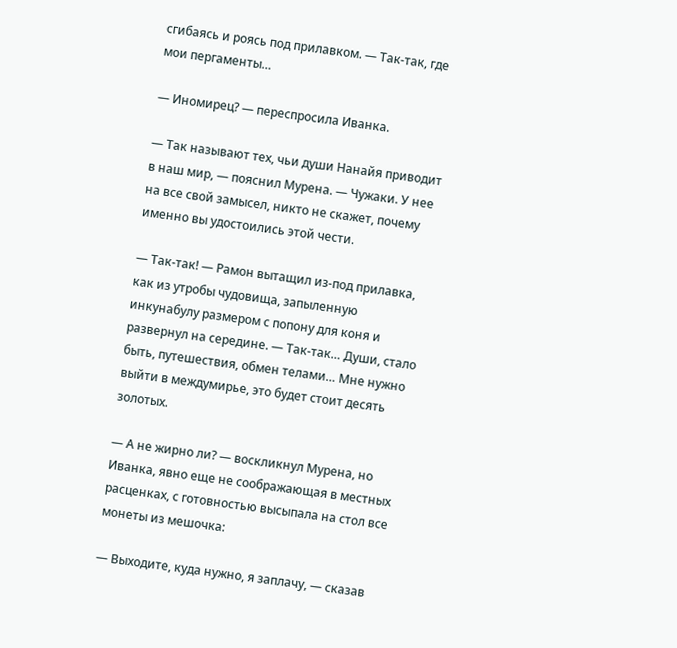сгибаясь и роясь под прилавком. — Так-так, где мои пергаменты…

— Иномирец? — переспросила Иванка.

— Так называют тех, чьи души Нанайя приводит в наш мир, — пояснил Мурена. — Чужаки. У нее на все свой замысел, никто не скажет, почему именно вы удостоились этой чести.

— Так-так! — Рамон вытащил из-под прилавка, как из утробы чудовища, запыленную инкунабулу размером с попону для коня и развернул на середине. — Так-так… Души, стало быть, путешествия, обмен телами… Мне нужно выйти в междумирье, это будет стоит десять золотых.

— А не жирно ли? — воскликнул Мурена, но Иванка, явно еще не соображающая в местных расценках, с готовностью высыпала на стол все монеты из мешочка:

— Выходите, куда нужно, я заплачу, — сказав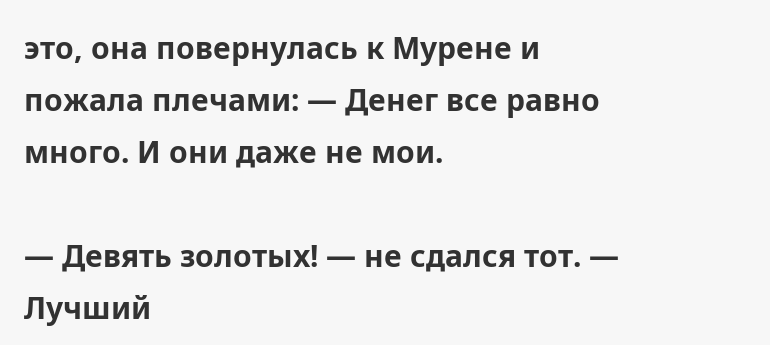это, она повернулась к Мурене и пожала плечами: — Денег все равно много. И они даже не мои.

— Девять золотых! — не сдался тот. — Лучший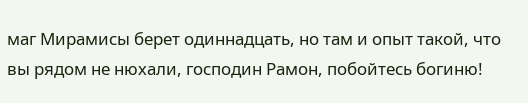маг Мирамисы берет одиннадцать, но там и опыт такой, что вы рядом не нюхали, господин Рамон, побойтесь богиню!